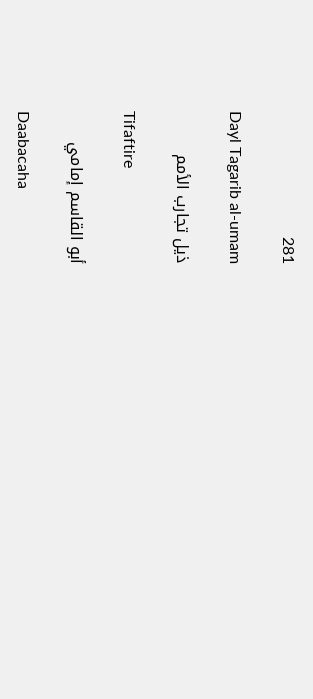281

Dayl Tagarib al-umam

ذيل تجارب الأمم

Tifaftire

أبو القاسم إمامي

Daabacaha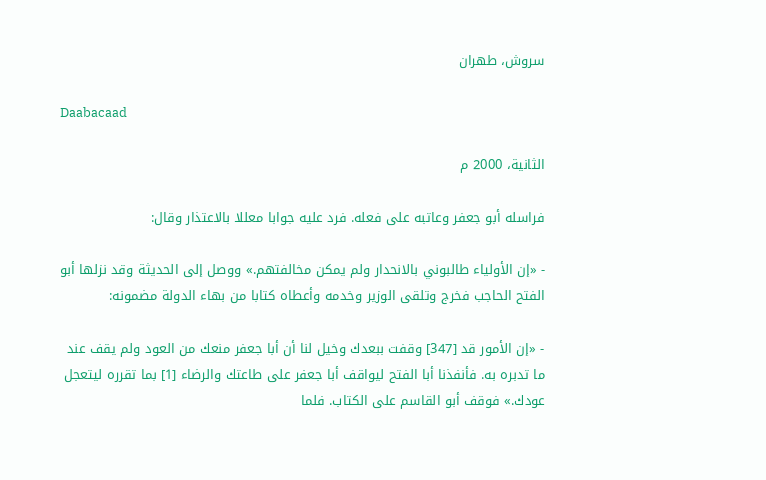سروش، طهران

Daabacaad

الثانية، 2000 م

فراسله أبو جعفر وعاتبه على فعله. فرد عليه جوابا معللا بالاعتذار وقال:

- «إن الأولياء طالبوني بالانحدار ولم يمكن مخالفتهم.» ووصل إلى الحديثة وقد نزلها أبو الفتح الحاجب فخرج وتلقى الوزير وخدمه وأعطاه كتابا من بهاء الدولة مضمونه:

- «إن الأمور قد [347] وقفت ببعدك وخيل لنا أن أبا جعفر منعك من العود ولم يقف عند ما تدبره به. فأنفذنا أبا الفتح ليواقف أبا جعفر على طاعتك والرضاء [1] بما تقرره ليتعجل عودك.» فوقف أبو القاسم على الكتاب. فلما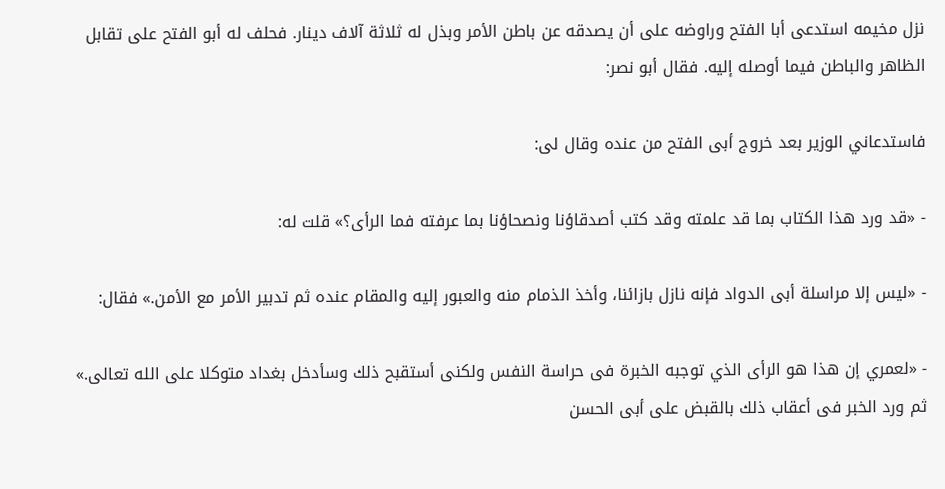نزل مخيمه استدعى أبا الفتح وراوضه على أن يصدقه عن باطن الأمر وبذل له ثلاثة آلاف دينار. فحلف له أبو الفتح على تقابل الظاهر والباطن فيما أوصله إليه. فقال أبو نصر:

فاستدعاني الوزير بعد خروج أبى الفتح من عنده وقال لى:

- «قد ورد هذا الكتاب بما قد علمته وقد كتب أصدقاؤنا ونصحاؤنا بما عرفته فما الرأى؟» قلت له:

- «ليس إلا مراسلة أبى الدواد فإنه نازل بازائنا، وأخذ الذمام منه والعبور إليه والمقام عنده ثم تدبير الأمر مع الأمن.» فقال:

- «لعمري إن هذا هو الرأى الذي توجبه الخبرة فى حراسة النفس ولكنى أستقبح ذلك وسأدخل بغداد متوكلا على الله تعالى.» ثم ورد الخبر فى أعقاب ذلك بالقبض على أبى الحسن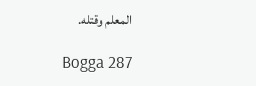المعلم وقتله.

Bogga 287